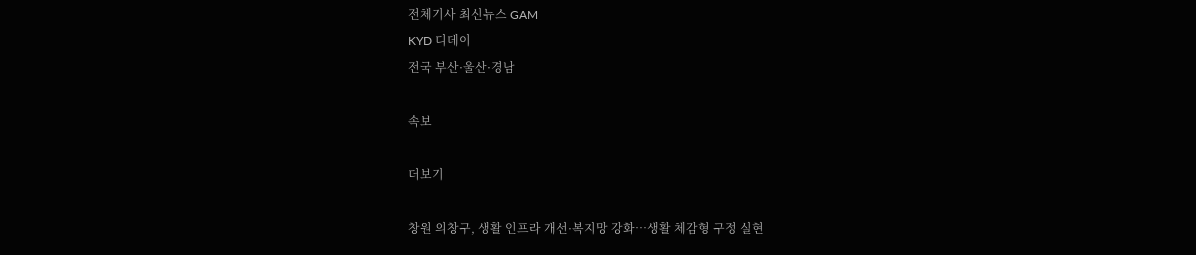전체기사 최신뉴스 GAM
KYD 디데이
전국 부산·울산·경남

속보

더보기

창원 의창구, 생활 인프라 개선·복지망 강화…생활 체감형 구정 실현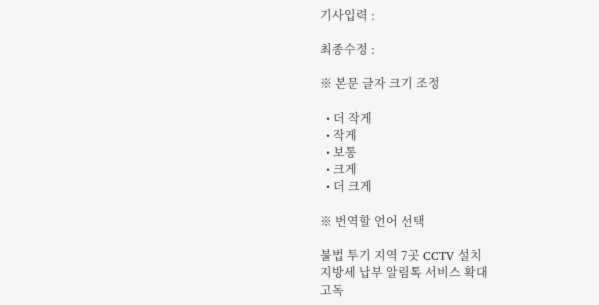기사입력 :

최종수정 :

※ 본문 글자 크기 조정

  • 더 작게
  • 작게
  • 보통
  • 크게
  • 더 크게

※ 번역할 언어 선택

불법 투기 지역 7곳 CCTV 설치
지방세 납부 알림톡 서비스 확대
고독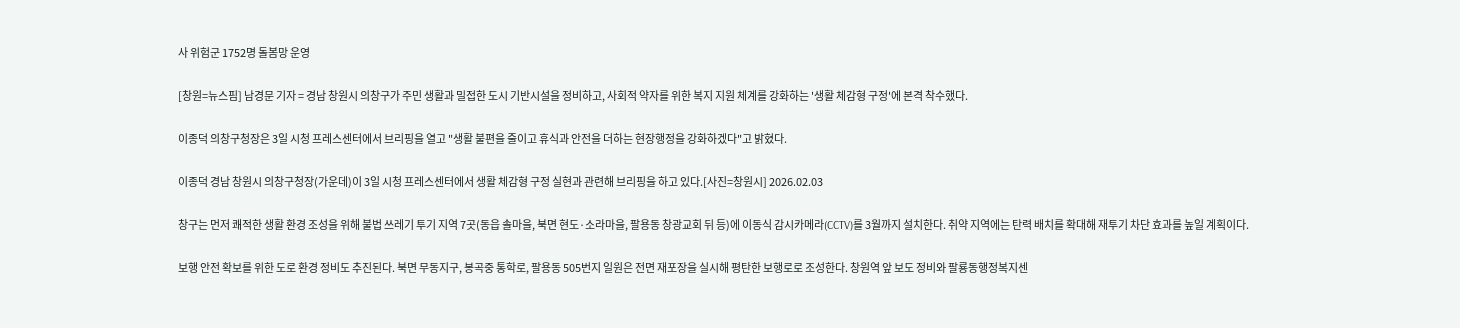사 위험군 1752명 돌봄망 운영

[창원=뉴스핌] 남경문 기자 = 경남 창원시 의창구가 주민 생활과 밀접한 도시 기반시설을 정비하고, 사회적 약자를 위한 복지 지원 체계를 강화하는 '생활 체감형 구정'에 본격 착수했다.

이종덕 의창구청장은 3일 시청 프레스센터에서 브리핑을 열고 "생활 불편을 줄이고 휴식과 안전을 더하는 현장행정을 강화하겠다"고 밝혔다.

이종덕 경남 창원시 의창구청장(가운데)이 3일 시청 프레스센터에서 생활 체감형 구정 실현과 관련해 브리핑을 하고 있다.[사진=창원시] 2026.02.03

창구는 먼저 쾌적한 생활 환경 조성을 위해 불법 쓰레기 투기 지역 7곳(동읍 솔마을, 북면 현도·소라마을, 팔용동 창광교회 뒤 등)에 이동식 감시카메라(CCTV)를 3월까지 설치한다. 취약 지역에는 탄력 배치를 확대해 재투기 차단 효과를 높일 계획이다.

보행 안전 확보를 위한 도로 환경 정비도 추진된다. 북면 무동지구, 봉곡중 통학로, 팔용동 505번지 일원은 전면 재포장을 실시해 평탄한 보행로로 조성한다. 창원역 앞 보도 정비와 팔룡동행정복지센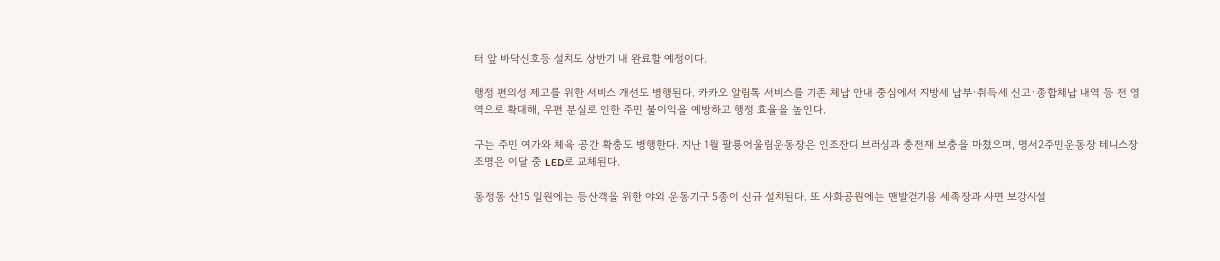터 앞 바닥신호등 설치도 상반기 내 완료할 예정이다.

행정 편의성 제고를 위한 서비스 개선도 병행된다. 카카오 알림톡 서비스를 기존 체납 안내 중심에서 지방세 납부·취득세 신고·종합체납 내역 등 전 영역으로 확대해, 우편 분실로 인한 주민 불이익을 예방하고 행정 효율을 높인다.

구는 주민 여가와 체육 공간 확충도 병행한다. 지난 1월 팔룡어울림운동장은 인조잔디 브러싱과 충전재 보충을 마쳤으며, 명서2주민운동장 테니스장 조명은 이달 중 LED로 교체된다.

동정동 산15 일원에는 등산객을 위한 야외 운동기구 5종이 신규 설치된다. 또 사화공원에는 맨발걷기용 세족장과 사면 보강시설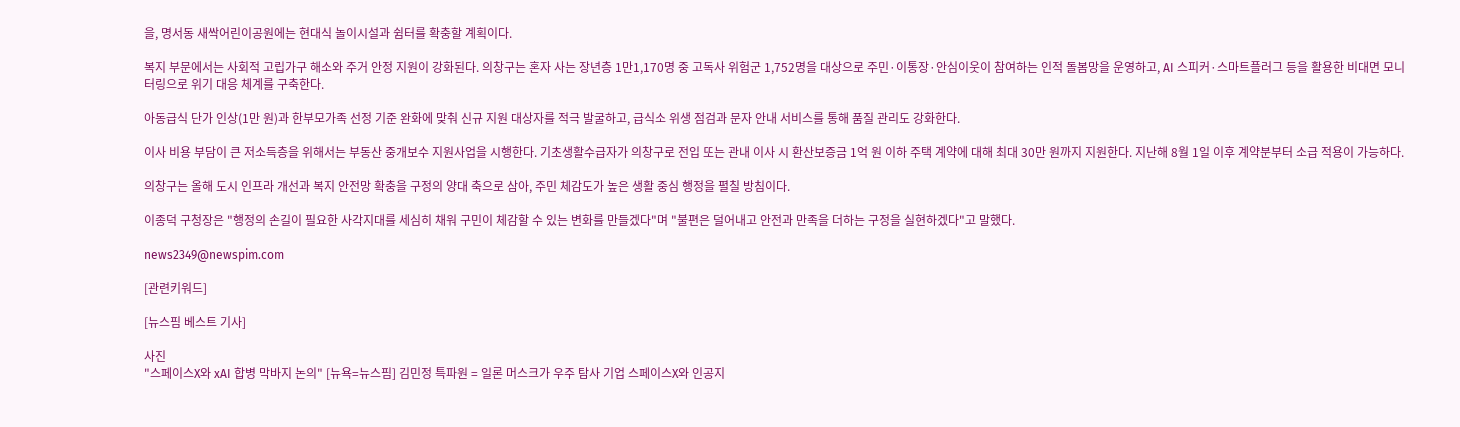을, 명서동 새싹어린이공원에는 현대식 놀이시설과 쉼터를 확충할 계획이다.

복지 부문에서는 사회적 고립가구 해소와 주거 안정 지원이 강화된다. 의창구는 혼자 사는 장년층 1만1,170명 중 고독사 위험군 1,752명을 대상으로 주민·이통장·안심이웃이 참여하는 인적 돌봄망을 운영하고, AI 스피커·스마트플러그 등을 활용한 비대면 모니터링으로 위기 대응 체계를 구축한다.

아동급식 단가 인상(1만 원)과 한부모가족 선정 기준 완화에 맞춰 신규 지원 대상자를 적극 발굴하고, 급식소 위생 점검과 문자 안내 서비스를 통해 품질 관리도 강화한다.

이사 비용 부담이 큰 저소득층을 위해서는 부동산 중개보수 지원사업을 시행한다. 기초생활수급자가 의창구로 전입 또는 관내 이사 시 환산보증금 1억 원 이하 주택 계약에 대해 최대 30만 원까지 지원한다. 지난해 8월 1일 이후 계약분부터 소급 적용이 가능하다.

의창구는 올해 도시 인프라 개선과 복지 안전망 확충을 구정의 양대 축으로 삼아, 주민 체감도가 높은 생활 중심 행정을 펼칠 방침이다.

이종덕 구청장은 "행정의 손길이 필요한 사각지대를 세심히 채워 구민이 체감할 수 있는 변화를 만들겠다"며 "불편은 덜어내고 안전과 만족을 더하는 구정을 실현하겠다"고 말했다.

news2349@newspim.com

[관련키워드]

[뉴스핌 베스트 기사]

사진
"스페이스X와 xAI 합병 막바지 논의" [뉴욕=뉴스핌] 김민정 특파원 = 일론 머스크가 우주 탐사 기업 스페이스X와 인공지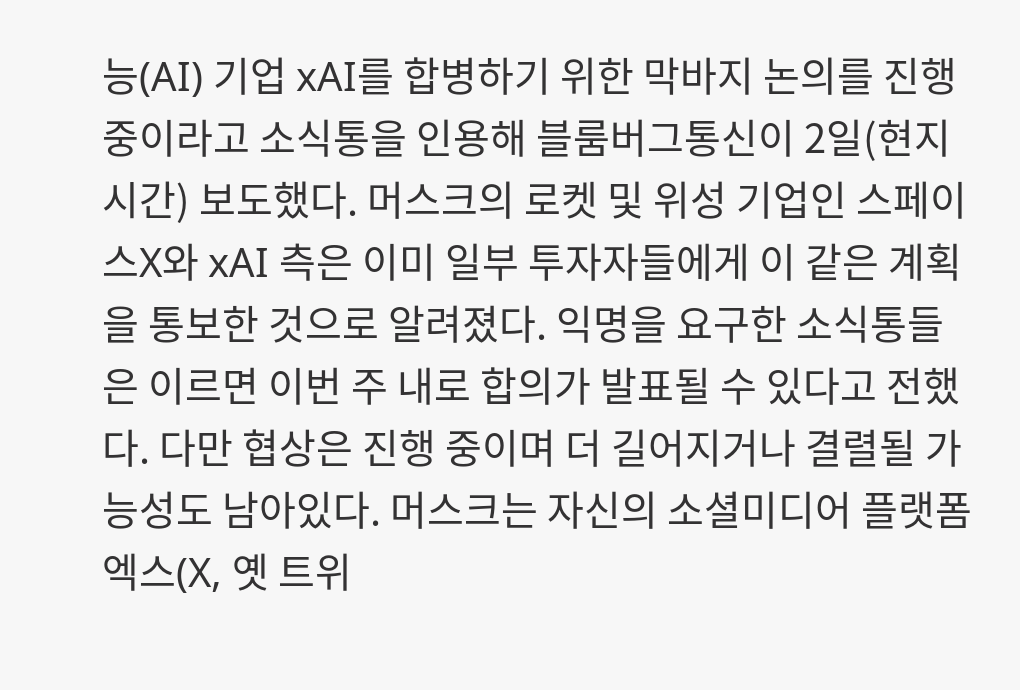능(AI) 기업 xAI를 합병하기 위한 막바지 논의를 진행 중이라고 소식통을 인용해 블룸버그통신이 2일(현지시간) 보도했다. 머스크의 로켓 및 위성 기업인 스페이스X와 xAI 측은 이미 일부 투자자들에게 이 같은 계획을 통보한 것으로 알려졌다. 익명을 요구한 소식통들은 이르면 이번 주 내로 합의가 발표될 수 있다고 전했다. 다만 협상은 진행 중이며 더 길어지거나 결렬될 가능성도 남아있다. 머스크는 자신의 소셜미디어 플랫폼 엑스(X, 옛 트위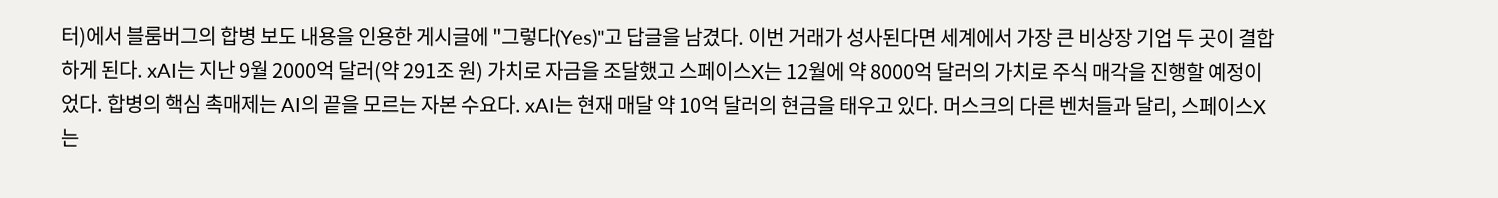터)에서 블룸버그의 합병 보도 내용을 인용한 게시글에 "그렇다(Yes)"고 답글을 남겼다. 이번 거래가 성사된다면 세계에서 가장 큰 비상장 기업 두 곳이 결합하게 된다. xAI는 지난 9월 2000억 달러(약 291조 원) 가치로 자금을 조달했고 스페이스X는 12월에 약 8000억 달러의 가치로 주식 매각을 진행할 예정이었다. 합병의 핵심 촉매제는 AI의 끝을 모르는 자본 수요다. xAI는 현재 매달 약 10억 달러의 현금을 태우고 있다. 머스크의 다른 벤처들과 달리, 스페이스X는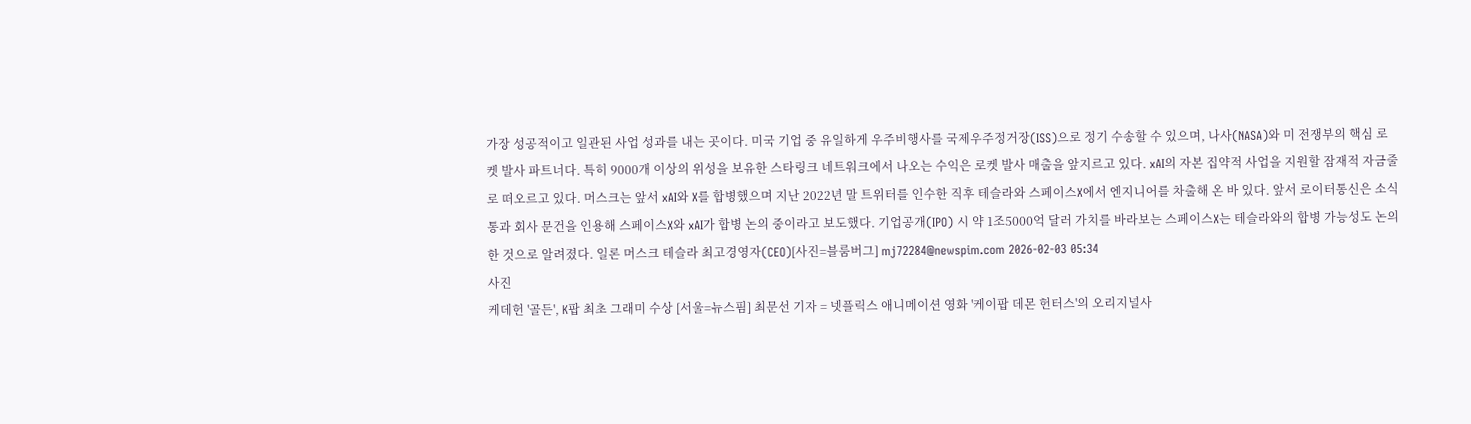가장 성공적이고 일관된 사업 성과를 내는 곳이다. 미국 기업 중 유일하게 우주비행사를 국제우주정거장(ISS)으로 정기 수송할 수 있으며, 나사(NASA)와 미 전쟁부의 핵심 로켓 발사 파트너다. 특히 9000개 이상의 위성을 보유한 스타링크 네트워크에서 나오는 수익은 로켓 발사 매출을 앞지르고 있다. xAI의 자본 집약적 사업을 지원할 잠재적 자금줄로 떠오르고 있다. 머스크는 앞서 xAI와 X를 합병했으며 지난 2022년 말 트위터를 인수한 직후 테슬라와 스페이스X에서 엔지니어를 차출해 온 바 있다. 앞서 로이터통신은 소식통과 회사 문건을 인용해 스페이스X와 xAI가 합병 논의 중이라고 보도했다. 기업공개(IPO) 시 약 1조5000억 달러 가치를 바라보는 스페이스X는 테슬라와의 합병 가능성도 논의한 것으로 알려졌다. 일론 머스크 테슬라 최고경영자(CEO)[사진=블룸버그] mj72284@newspim.com 2026-02-03 05:34
사진
케데헌 '골든', K팝 최초 그래미 수상 [서울=뉴스핌] 최문선 기자 = 넷플릭스 애니메이션 영화 '케이팝 데몬 헌터스'의 오리지널사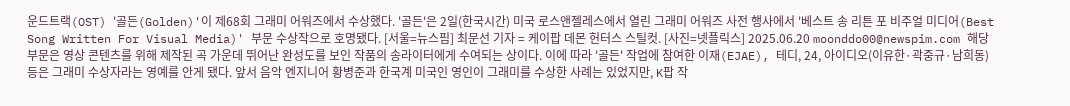운드트랙(OST) '골든(Golden)'이 제68회 그래미 어워즈에서 수상했다. '골든'은 2일(한국시간) 미국 로스앤젤레스에서 열린 그래미 어워즈 사전 행사에서 '베스트 송 리튼 포 비주얼 미디어(Best Song Written For Visual Media)' 부문 수상작으로 호명됐다. [서울=뉴스핌] 최문선 기자 = 케이팝 데몬 헌터스 스틸컷. [사진=넷플릭스] 2025.06.20 moonddo00@newspim.com 해당 부문은 영상 콘텐츠를 위해 제작된 곡 가운데 뛰어난 완성도를 보인 작품의 송라이터에게 수여되는 상이다. 이에 따라 '골든' 작업에 참여한 이재(EJAE), 테디, 24, 아이디오(이유한·곽중규·남희동) 등은 그래미 수상자라는 영예를 안게 됐다. 앞서 음악 엔지니어 황병준과 한국계 미국인 영인이 그래미를 수상한 사례는 있었지만, K팝 작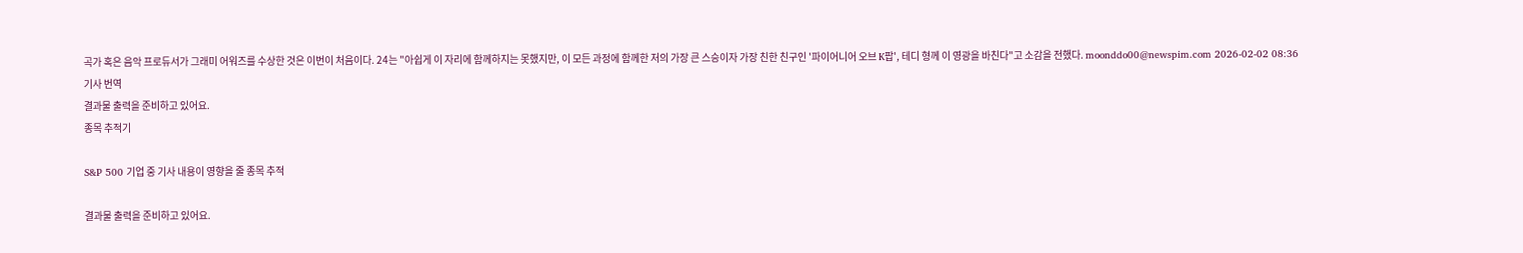곡가 혹은 음악 프로듀서가 그래미 어워즈를 수상한 것은 이번이 처음이다. 24는 "아쉽게 이 자리에 함께하지는 못했지만, 이 모든 과정에 함께한 저의 가장 큰 스승이자 가장 친한 친구인 '파이어니어 오브 K팝', 테디 형께 이 영광을 바친다"고 소감을 전했다. moonddo00@newspim.com 2026-02-02 08:36
기사 번역
결과물 출력을 준비하고 있어요.
종목 추적기

S&P 500 기업 중 기사 내용이 영향을 줄 종목 추적

결과물 출력을 준비하고 있어요.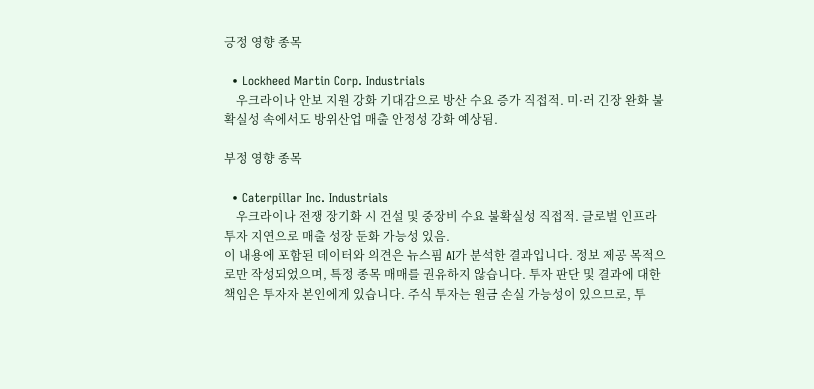긍정 영향 종목

  • Lockheed Martin Corp. Industrials
    우크라이나 안보 지원 강화 기대감으로 방산 수요 증가 직접적. 미·러 긴장 완화 불확실성 속에서도 방위산업 매출 안정성 강화 예상됨.

부정 영향 종목

  • Caterpillar Inc. Industrials
    우크라이나 전쟁 장기화 시 건설 및 중장비 수요 불확실성 직접적. 글로벌 인프라 투자 지연으로 매출 성장 둔화 가능성 있음.
이 내용에 포함된 데이터와 의견은 뉴스핌 AI가 분석한 결과입니다. 정보 제공 목적으로만 작성되었으며, 특정 종목 매매를 권유하지 않습니다. 투자 판단 및 결과에 대한 책임은 투자자 본인에게 있습니다. 주식 투자는 원금 손실 가능성이 있으므로, 투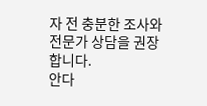자 전 충분한 조사와 전문가 상담을 권장합니다.
안다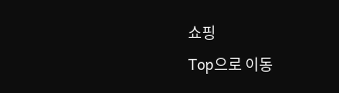쇼핑
Top으로 이동